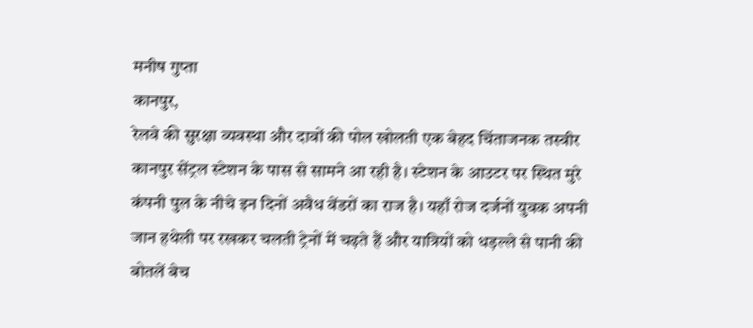मनीष गुप्ता
कानपुर,
रेलवे की सुरक्षा व्यवस्था और दावों की पोल खोलती एक बेहद चिंताजनक तस्वीर कानपुर सेंट्रल स्टेशन के पास से सामने आ रही है। स्टेशन के आउटर पर स्थित मुरे कंपनी पुल के नीचे इन दिनों अवैध वेंडरों का राज है। यहाँ रोज दर्जनों युवक अपनी जान हथेली पर रखकर चलती ट्रेनों में चढ़ते हैं और यात्रियों को धड़ल्ले से पानी की बोतलें बेच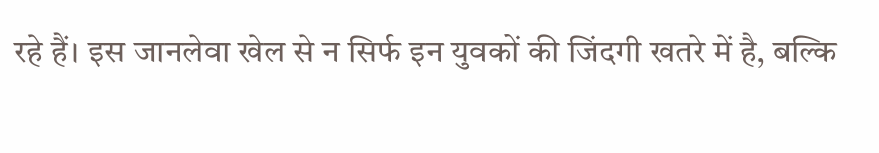रहे हैं। इस जानलेवा खेल से न सिर्फ इन युवकों की जिंदगी खतरे में है, बल्कि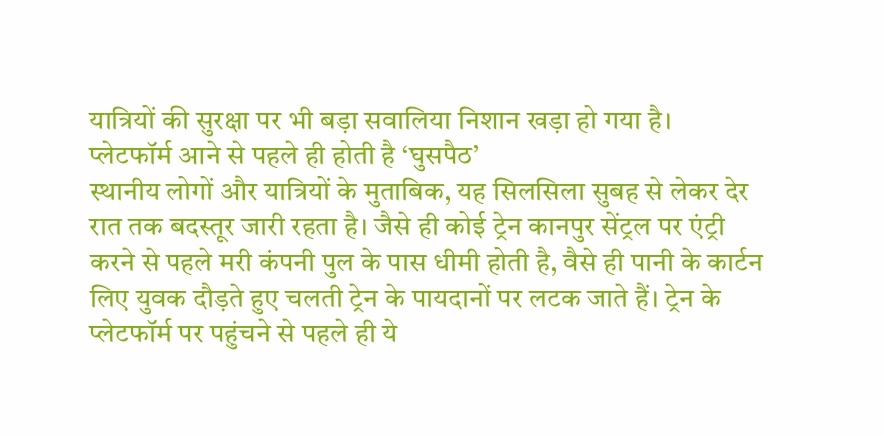यात्रियों की सुरक्षा पर भी बड़ा सवालिया निशान खड़ा हो गया है।
प्लेटफॉर्म आने से पहले ही होती है ‘घुसपैठ’
स्थानीय लोगों और यात्रियों के मुताबिक, यह सिलसिला सुबह से लेकर देर रात तक बदस्तूर जारी रहता है। जैसे ही कोई ट्रेन कानपुर सेंट्रल पर एंट्री करने से पहले मरी कंपनी पुल के पास धीमी होती है, वैसे ही पानी के कार्टन लिए युवक दौड़ते हुए चलती ट्रेन के पायदानों पर लटक जाते हैं। ट्रेन के प्लेटफॉर्म पर पहुंचने से पहले ही ये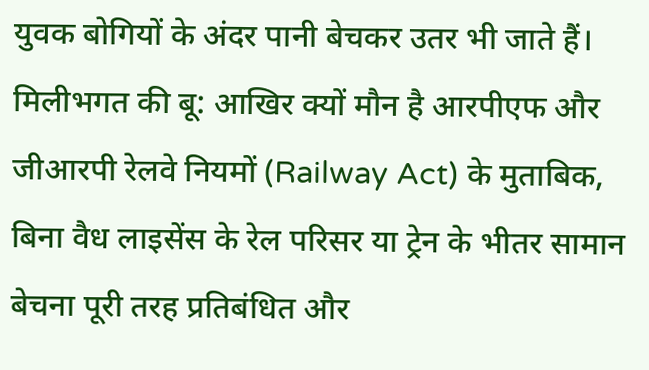युवक बोगियों के अंदर पानी बेचकर उतर भी जाते हैं। मिलीभगत की बू: आखिर क्यों मौन है आरपीएफ और जीआरपी रेलवे नियमों (Railway Act) के मुताबिक, बिना वैध लाइसेंस के रेल परिसर या ट्रेन के भीतर सामान बेचना पूरी तरह प्रतिबंधित और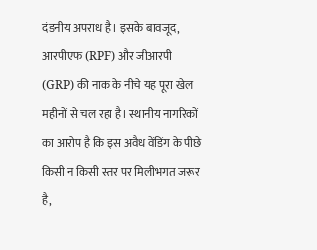दंडनीय अपराध है। इसके बावजूद, आरपीएफ (RPF) और जीआरपी (GRP) की नाक के नीचे यह पूरा खेल महीनों से चल रहा है। स्थानीय नागरिकों का आरोप है कि इस अवैध वेंडिंग के पीछे किसी न किसी स्तर पर मिलीभगत जरूर है,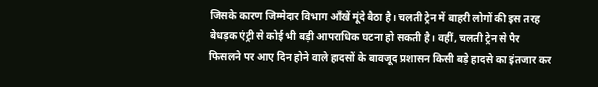जिसके कारण जिम्मेदार विभाग आँखें मूंदे बैठा है। चलती ट्रेन में बाहरी लोगों की इस तरह बेधड़क एंट्री से कोई भी बड़ी आपराधिक घटना हो सकती है। वहीं, चलती ट्रेन से पैर फिसलने पर आए दिन होने वाले हादसों के बावजूद प्रशासन किसी बड़े हादसे का इंतजार कर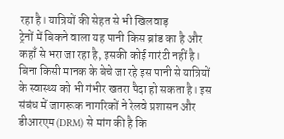रहा है। यात्रियों की सेहत से भी खिलवाड़
ट्रेनों में बिकने वाला यह पानी किस ब्रांड का है और कहाँ से भरा जा रहा है, इसकी कोई गारंटी नहीं है। बिना किसी मानक के बेचे जा रहे इस पानी से यात्रियों के स्वास्थ्य को भी गंभीर खतरा पैदा हो सकता है। इस संबंध में जागरूक नागरिकों ने रेलवे प्रशासन और डीआरएम (DRM) से मांग की है कि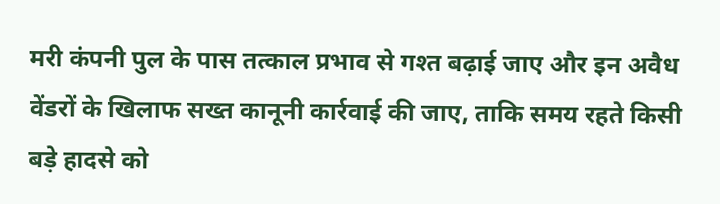मरी कंपनी पुल के पास तत्काल प्रभाव से गश्त बढ़ाई जाए और इन अवैध वेंडरों के खिलाफ सख्त कानूनी कार्रवाई की जाए, ताकि समय रहते किसी बड़े हादसे को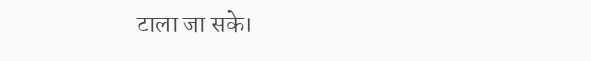टाला जा सके।